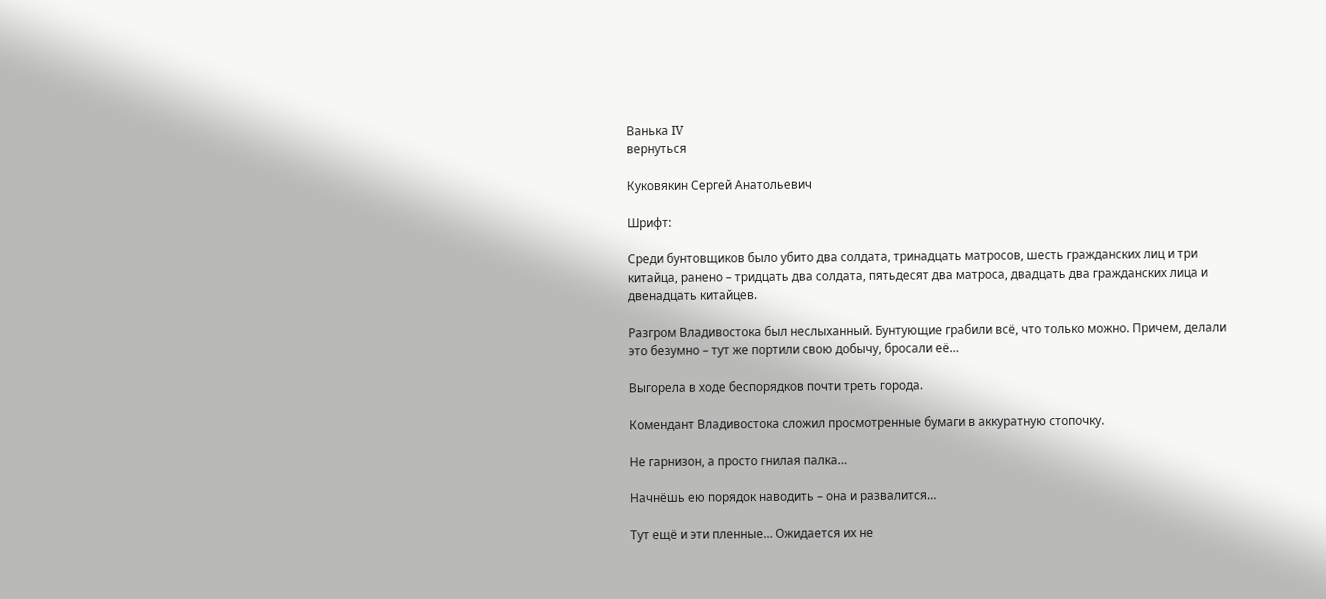Ванька IV
вернуться

Куковякин Сергей Анатольевич

Шрифт:

Среди бунтовщиков было убито два солдата, тринадцать матросов, шесть гражданских лиц и три китайца, ранено – тридцать два солдата, пятьдесят два матроса, двадцать два гражданских лица и двенадцать китайцев.

Разгром Владивостока был неслыханный. Бунтующие грабили всё, что только можно. Причем, делали это безумно – тут же портили свою добычу, бросали её…

Выгорела в ходе беспорядков почти треть города.

Комендант Владивостока сложил просмотренные бумаги в аккуратную стопочку.

Не гарнизон, а просто гнилая палка…

Начнёшь ею порядок наводить – она и развалится…

Тут ещё и эти пленные… Ожидается их не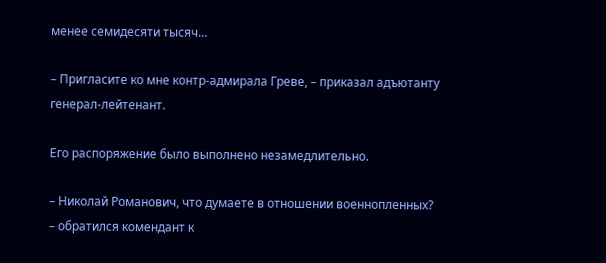менее семидесяти тысяч…

– Пригласите ко мне контр-адмирала Греве, – приказал адъютанту генерал-лейтенант.

Его распоряжение было выполнено незамедлительно.

– Николай Романович, что думаете в отношении военнопленных? – обратился комендант к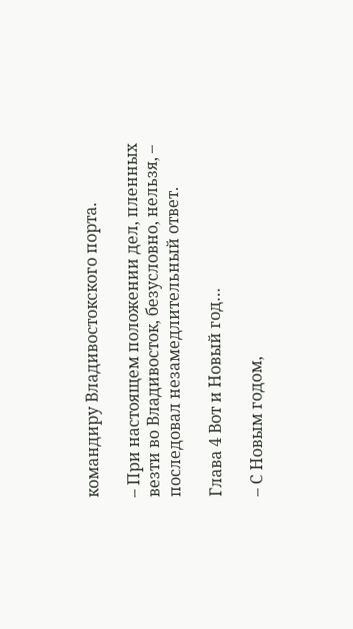командиру Владивостокского порта.

– При настоящем положении дел, пленных везти во Владивосток, безусловно, нельзя, – последовал незамедлительный ответ.

Глава 4 Вот и Новый год…

– С Новым годом,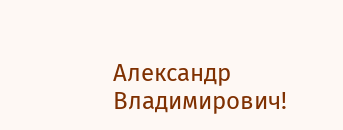Александр Владимирович!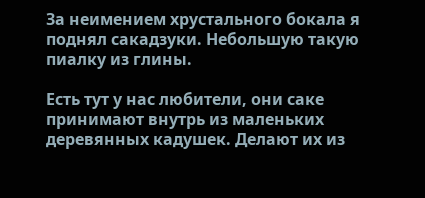За неимением хрустального бокала я поднял сакадзуки. Небольшую такую пиалку из глины.

Есть тут у нас любители, они саке принимают внутрь из маленьких деревянных кадушек. Делают их из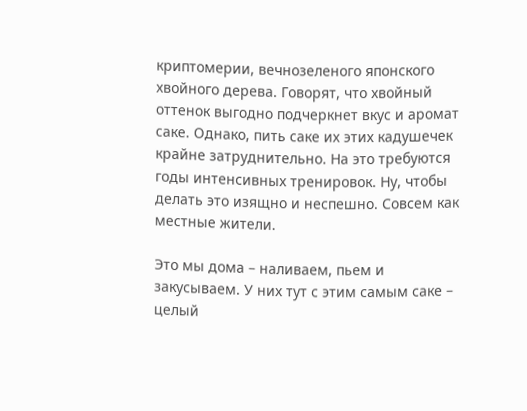криптомерии, вечнозеленого японского хвойного дерева. Говорят, что хвойный оттенок выгодно подчеркнет вкус и аромат саке. Однако, пить саке их этих кадушечек крайне затруднительно. На это требуются годы интенсивных тренировок. Ну, чтобы делать это изящно и неспешно. Совсем как местные жители.

Это мы дома – наливаем, пьем и закусываем. У них тут с этим самым саке – целый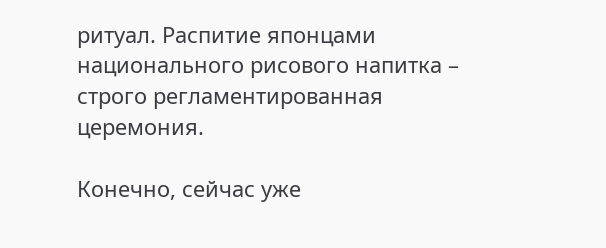ритуал. Распитие японцами национального рисового напитка – строго регламентированная церемония.

Конечно, сейчас уже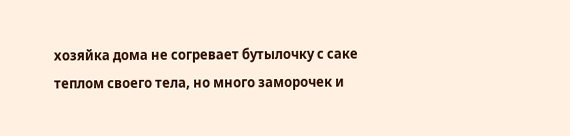хозяйка дома не согревает бутылочку с саке теплом своего тела, но много заморочек и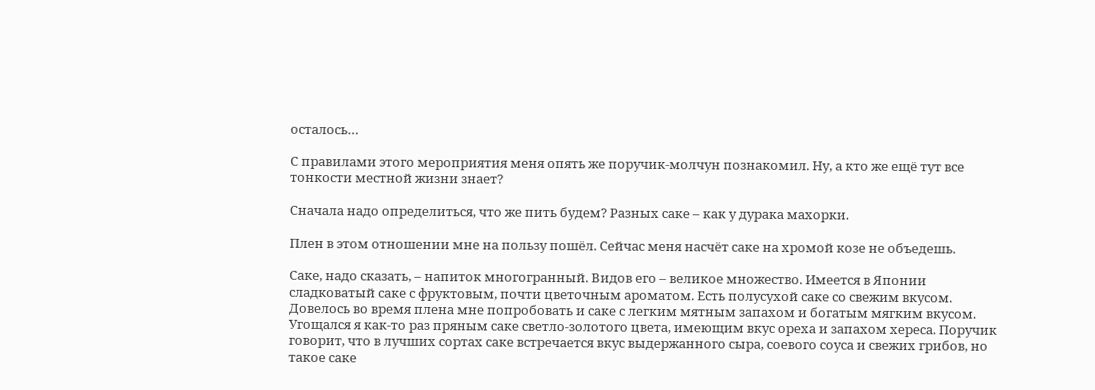осталось…

С правилами этого мероприятия меня опять же поручик-молчун познакомил. Ну, а кто же ещё тут все тонкости местной жизни знает?

Сначала надо определиться, что же пить будем? Разных саке – как у дурака махорки.

Плен в этом отношении мне на пользу пошёл. Сейчас меня насчёт саке на хромой козе не объедешь.

Саке, надо сказать, – напиток многогранный. Видов его – великое множество. Имеется в Японии сладковатый саке с фруктовым, почти цветочным ароматом. Есть полусухой саке со свежим вкусом. Довелось во время плена мне попробовать и саке с легким мятным запахом и богатым мягким вкусом. Угощался я как-то раз пряным саке светло-золотого цвета, имеющим вкус ореха и запахом хереса. Поручик говорит, что в лучших сортах саке встречается вкус выдержанного сыра, соевого соуса и свежих грибов, но такое саке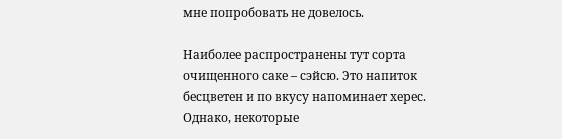мне попробовать не довелось.

Наиболее распространены тут сорта очищенного саке – сэйсю. Это напиток бесцветен и по вкусу напоминает херес. Однако, некоторые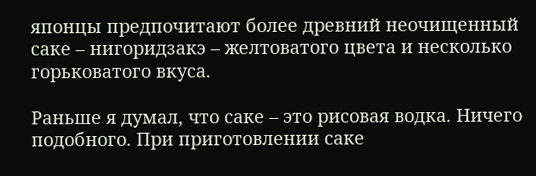японцы предпочитают более древний неочищенный саке – нигоридзакэ – желтоватого цвета и несколько горьковатого вкуса.

Раньше я думал, что саке – это рисовая водка. Ничего подобного. При приготовлении саке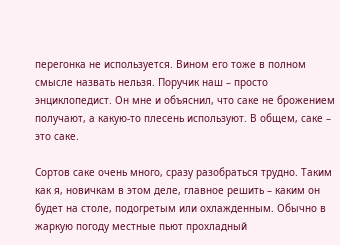перегонка не используется. Вином его тоже в полном смысле назвать нельзя. Поручик наш – просто энциклопедист. Он мне и объяснил, что саке не брожением получают, а какую-то плесень используют. В общем, саке – это саке.

Сортов саке очень много, сразу разобраться трудно. Таким как я, новичкам в этом деле, главное решить – каким он будет на столе, подогретым или охлажденным. Обычно в жаркую погоду местные пьют прохладный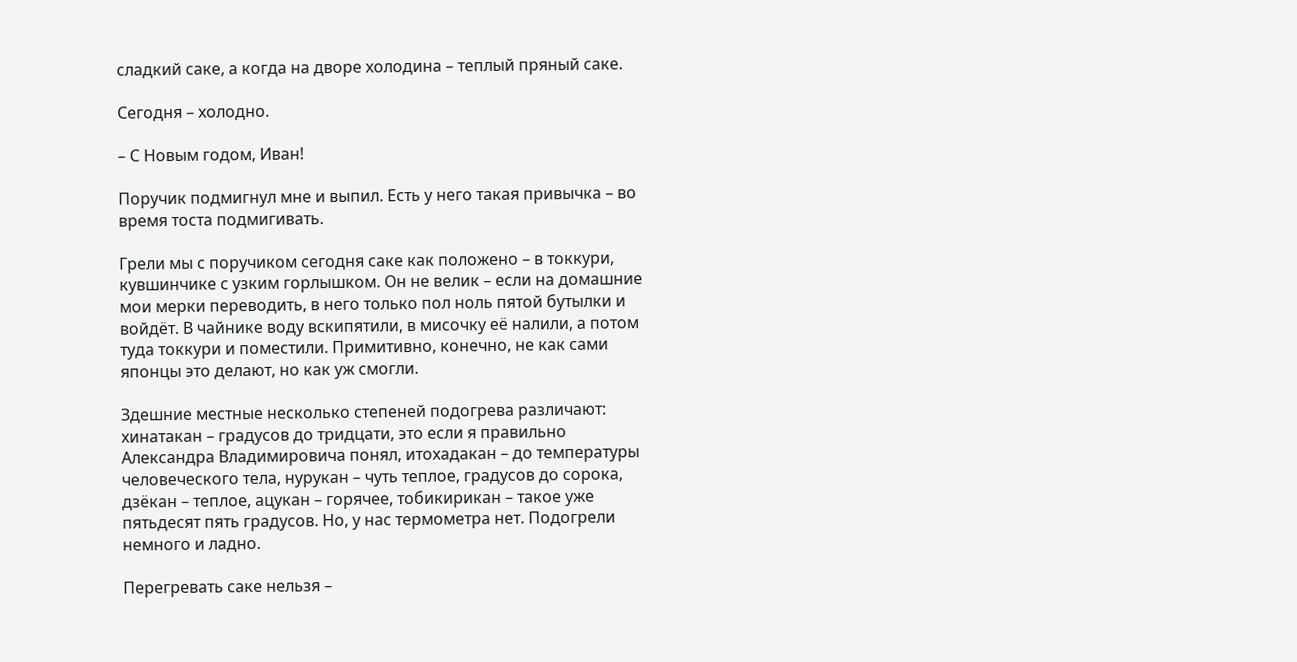сладкий саке, а когда на дворе холодина – теплый пряный саке.

Сегодня – холодно.

– С Новым годом, Иван!

Поручик подмигнул мне и выпил. Есть у него такая привычка – во время тоста подмигивать.

Грели мы с поручиком сегодня саке как положено – в токкури, кувшинчике с узким горлышком. Он не велик – если на домашние мои мерки переводить, в него только пол ноль пятой бутылки и войдёт. В чайнике воду вскипятили, в мисочку её налили, а потом туда токкури и поместили. Примитивно, конечно, не как сами японцы это делают, но как уж смогли.

Здешние местные несколько степеней подогрева различают: хинатакан – градусов до тридцати, это если я правильно Александра Владимировича понял, итохадакан – до температуры человеческого тела, нурукан – чуть теплое, градусов до сорока, дзёкан – теплое, ацукан – горячее, тобикирикан – такое уже пятьдесят пять градусов. Но, у нас термометра нет. Подогрели немного и ладно.

Перегревать саке нельзя –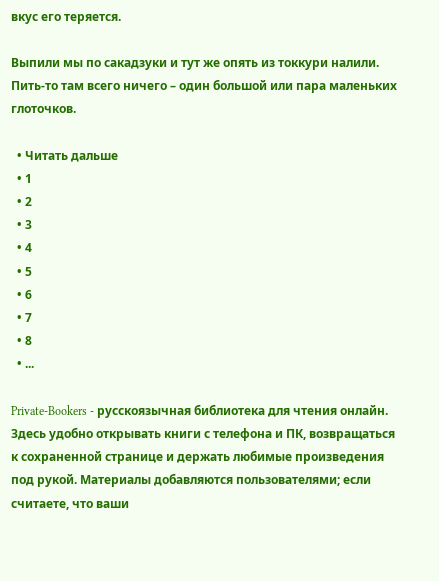вкус его теряется.

Выпили мы по сакадзуки и тут же опять из токкури налили. Пить-то там всего ничего – один большой или пара маленьких глоточков.

  • Читать дальше
  • 1
  • 2
  • 3
  • 4
  • 5
  • 6
  • 7
  • 8
  • ...

Private-Bookers - русскоязычная библиотека для чтения онлайн. Здесь удобно открывать книги с телефона и ПК, возвращаться к сохраненной странице и держать любимые произведения под рукой. Материалы добавляются пользователями; если считаете, что ваши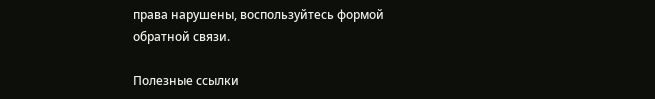права нарушены, воспользуйтесь формой обратной связи.

Полезные ссылки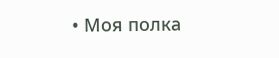• Моя полка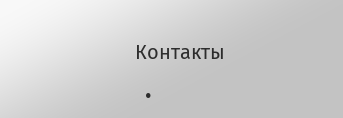Контакты

  •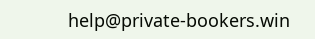help@private-bookers.win